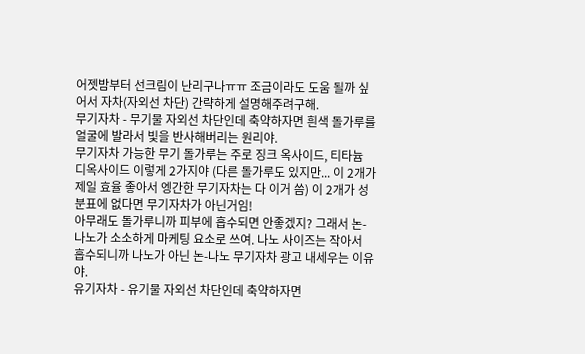어젯밤부터 선크림이 난리구나ㅠㅠ 조금이라도 도움 될까 싶어서 자차(자외선 차단) 간략하게 설명해주려구해.
무기자차 - 무기물 자외선 차단인데 축약하자면 흰색 돌가루를 얼굴에 발라서 빛을 반사해버리는 원리야.
무기자차 가능한 무기 돌가루는 주로 징크 옥사이드, 티타늄 디옥사이드 이렇게 2가지야 (다른 돌가루도 있지만... 이 2개가 제일 효율 좋아서 엥간한 무기자차는 다 이거 씀) 이 2개가 성분표에 없다면 무기자차가 아닌거임!
아무래도 돌가루니까 피부에 흡수되면 안좋겠지? 그래서 논-나노가 소소하게 마케팅 요소로 쓰여. 나노 사이즈는 작아서 흡수되니까 나노가 아닌 논-나노 무기자차 광고 내세우는 이유야.
유기자차 - 유기물 자외선 차단인데 축약하자면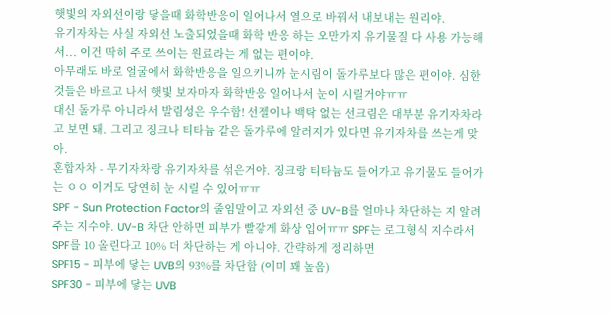햇빛의 자외선이랑 닿을때 화학반응이 일어나서 열으로 바꿔서 내보내는 원리야.
유기자차는 사실 자외선 노출되었을때 화학 반응 하는 오만가지 유기물질 다 사용 가능해서... 이건 딱히 주로 쓰이는 원료라는 게 없는 편이야.
아무래도 바로 얼굴에서 화학반응을 일으키니까 눈시림이 돌가루보다 많은 편이야. 심한 것들은 바르고 나서 햇빛 보자마자 화학반응 일어나서 눈이 시릴거야ㅠㅠ
대신 돌가루 아니라서 발림성은 우수함! 선젤이나 백탁 없는 선크림은 대부분 유기자차라고 보면 돼. 그리고 징크나 티타늄 같은 돌가루에 알러지가 있다면 유기자차를 쓰는게 맞아.
혼합자차 - 무기자차랑 유기자차를 섞은거야. 징크랑 티타늄도 들어가고 유기물도 들어가는 ㅇㅇ 이거도 당연히 눈 시릴 수 있어ㅠㅠ
SPF - Sun Protection Factor의 줄임말이고 자외선 중 UV-B를 얼마나 차단하는 지 알려주는 지수야. UV-B 차단 안하면 피부가 빨갛게 화상 입어ㅠㅠ SPF는 로그형식 지수라서 SPF를 10 올린다고 10% 더 차단하는 게 아니야. 간략하게 정리하면
SPF15 - 피부에 닿는 UVB의 93%를 차단함 (이미 꽤 높음)
SPF30 - 피부에 닿는 UVB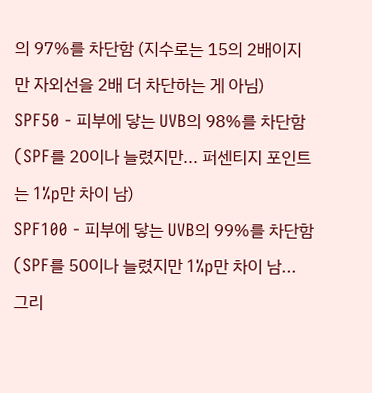의 97%를 차단함 (지수로는 15의 2배이지만 자외선을 2배 더 차단하는 게 아님)
SPF50 - 피부에 닿는 UVB의 98%를 차단함 (SPF를 20이나 늘렸지만... 퍼센티지 포인트는 1%p만 차이 남)
SPF100 - 피부에 닿는 UVB의 99%를 차단함 (SPF를 50이나 늘렸지만 1%p만 차이 남... 그리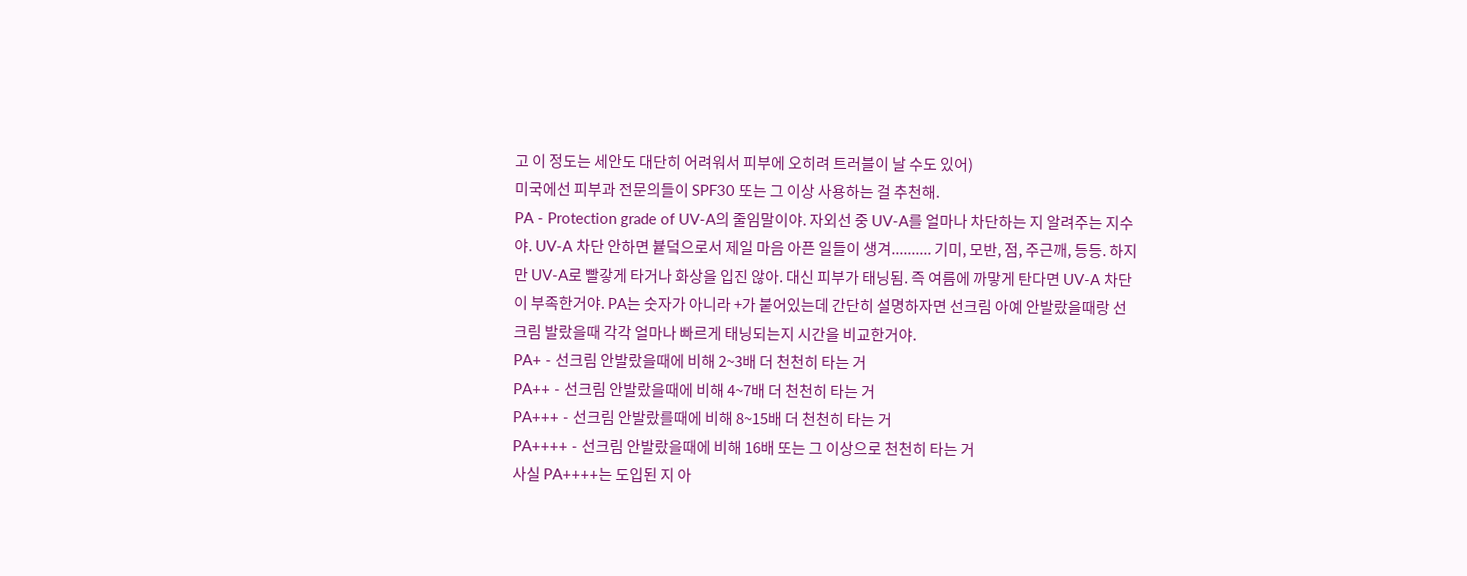고 이 정도는 세안도 대단히 어려워서 피부에 오히려 트러블이 날 수도 있어)
미국에선 피부과 전문의들이 SPF30 또는 그 이상 사용하는 걸 추천해.
PA - Protection grade of UV-A의 줄임말이야. 자외선 중 UV-A를 얼마나 차단하는 지 알려주는 지수야. UV-A 차단 안하면 븉덬으로서 제일 마음 아픈 일들이 생겨.......... 기미, 모반, 점, 주근깨, 등등. 하지만 UV-A로 빨갛게 타거나 화상을 입진 않아. 대신 피부가 태닝됨. 즉 여름에 까맣게 탄다면 UV-A 차단이 부족한거야. PA는 숫자가 아니라 +가 붙어있는데 간단히 설명하자면 선크림 아예 안발랐을때랑 선크림 발랐을때 각각 얼마나 빠르게 태닝되는지 시간을 비교한거야.
PA+ - 선크림 안발랐을때에 비해 2~3배 더 천천히 타는 거
PA++ - 선크림 안발랐을때에 비해 4~7배 더 천천히 타는 거
PA+++ - 선크림 안발랐를때에 비해 8~15배 더 천천히 타는 거
PA++++ - 선크림 안발랐을때에 비해 16배 또는 그 이상으로 천천히 타는 거
사실 PA++++는 도입된 지 아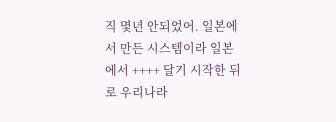직 몇년 안되었어. 일본에서 만든 시스템이라 일본에서 ++++ 달기 시작한 뒤로 우리나라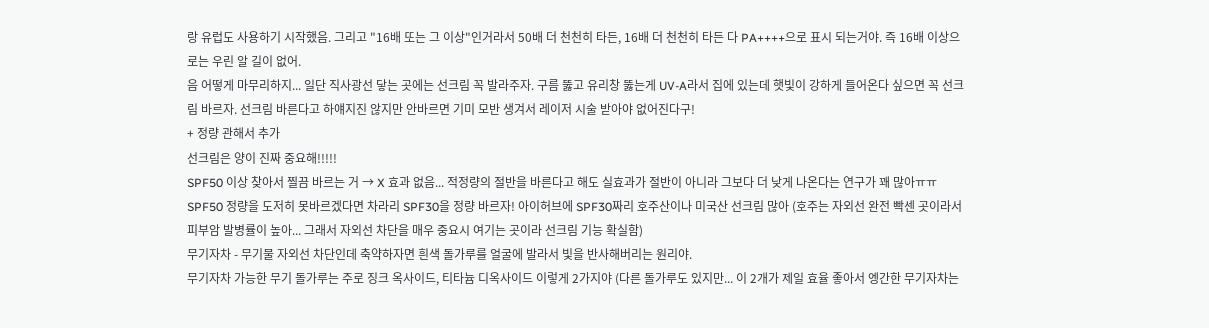랑 유럽도 사용하기 시작했음. 그리고 "16배 또는 그 이상"인거라서 50배 더 천천히 타든, 16배 더 천천히 타든 다 PA++++으로 표시 되는거야. 즉 16배 이상으로는 우린 알 길이 없어.
음 어떻게 마무리하지... 일단 직사광선 닿는 곳에는 선크림 꼭 발라주자. 구름 뚫고 유리창 뚫는게 UV-A라서 집에 있는데 햇빛이 강하게 들어온다 싶으면 꼭 선크림 바르자. 선크림 바른다고 하얘지진 않지만 안바르면 기미 모반 생겨서 레이저 시술 받아야 없어진다구!
+ 정량 관해서 추가
선크림은 양이 진짜 중요해!!!!!
SPF50 이상 찾아서 찔끔 바르는 거 → X 효과 없음... 적정량의 절반을 바른다고 해도 실효과가 절반이 아니라 그보다 더 낮게 나온다는 연구가 꽤 많아ㅠㅠ
SPF50 정량을 도저히 못바르겠다면 차라리 SPF30을 정량 바르자! 아이허브에 SPF30짜리 호주산이나 미국산 선크림 많아 (호주는 자외선 완전 빡센 곳이라서 피부암 발병률이 높아... 그래서 자외선 차단을 매우 중요시 여기는 곳이라 선크림 기능 확실함)
무기자차 - 무기물 자외선 차단인데 축약하자면 흰색 돌가루를 얼굴에 발라서 빛을 반사해버리는 원리야.
무기자차 가능한 무기 돌가루는 주로 징크 옥사이드, 티타늄 디옥사이드 이렇게 2가지야 (다른 돌가루도 있지만... 이 2개가 제일 효율 좋아서 엥간한 무기자차는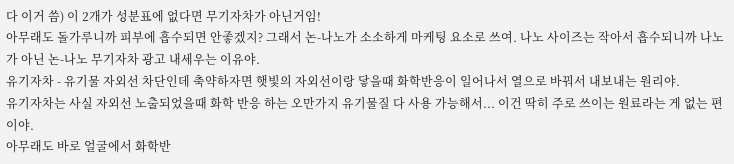다 이거 씀) 이 2개가 성분표에 없다면 무기자차가 아닌거임!
아무래도 돌가루니까 피부에 흡수되면 안좋겠지? 그래서 논-나노가 소소하게 마케팅 요소로 쓰여. 나노 사이즈는 작아서 흡수되니까 나노가 아닌 논-나노 무기자차 광고 내세우는 이유야.
유기자차 - 유기물 자외선 차단인데 축약하자면 햇빛의 자외선이랑 닿을때 화학반응이 일어나서 열으로 바꿔서 내보내는 원리야.
유기자차는 사실 자외선 노출되었을때 화학 반응 하는 오만가지 유기물질 다 사용 가능해서... 이건 딱히 주로 쓰이는 원료라는 게 없는 편이야.
아무래도 바로 얼굴에서 화학반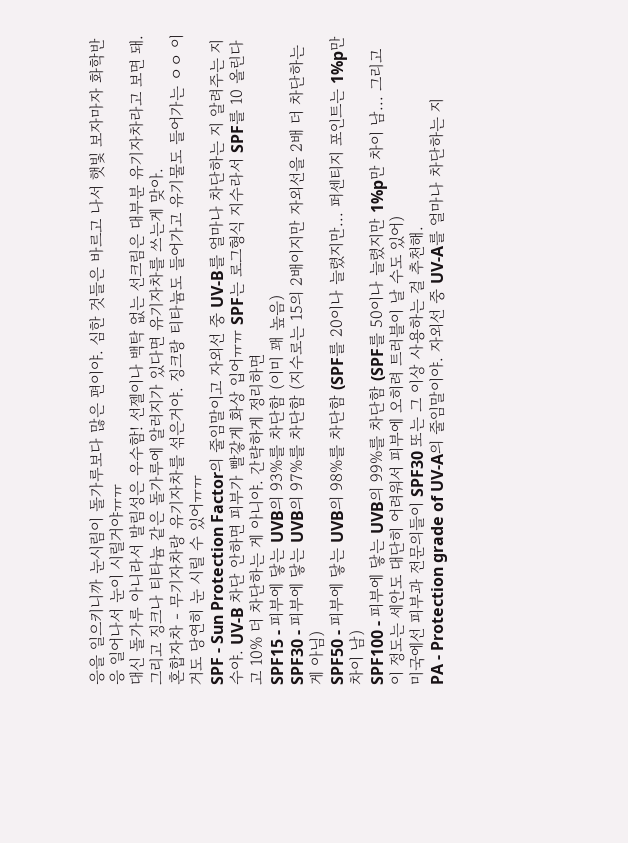응을 일으키니까 눈시림이 돌가루보다 많은 편이야. 심한 것들은 바르고 나서 햇빛 보자마자 화학반응 일어나서 눈이 시릴거야ㅠㅠ
대신 돌가루 아니라서 발림성은 우수함! 선젤이나 백탁 없는 선크림은 대부분 유기자차라고 보면 돼. 그리고 징크나 티타늄 같은 돌가루에 알러지가 있다면 유기자차를 쓰는게 맞아.
혼합자차 - 무기자차랑 유기자차를 섞은거야. 징크랑 티타늄도 들어가고 유기물도 들어가는 ㅇㅇ 이거도 당연히 눈 시릴 수 있어ㅠㅠ
SPF - Sun Protection Factor의 줄임말이고 자외선 중 UV-B를 얼마나 차단하는 지 알려주는 지수야. UV-B 차단 안하면 피부가 빨갛게 화상 입어ㅠㅠ SPF는 로그형식 지수라서 SPF를 10 올린다고 10% 더 차단하는 게 아니야. 간략하게 정리하면
SPF15 - 피부에 닿는 UVB의 93%를 차단함 (이미 꽤 높음)
SPF30 - 피부에 닿는 UVB의 97%를 차단함 (지수로는 15의 2배이지만 자외선을 2배 더 차단하는 게 아님)
SPF50 - 피부에 닿는 UVB의 98%를 차단함 (SPF를 20이나 늘렸지만... 퍼센티지 포인트는 1%p만 차이 남)
SPF100 - 피부에 닿는 UVB의 99%를 차단함 (SPF를 50이나 늘렸지만 1%p만 차이 남... 그리고 이 정도는 세안도 대단히 어려워서 피부에 오히려 트러블이 날 수도 있어)
미국에선 피부과 전문의들이 SPF30 또는 그 이상 사용하는 걸 추천해.
PA - Protection grade of UV-A의 줄임말이야. 자외선 중 UV-A를 얼마나 차단하는 지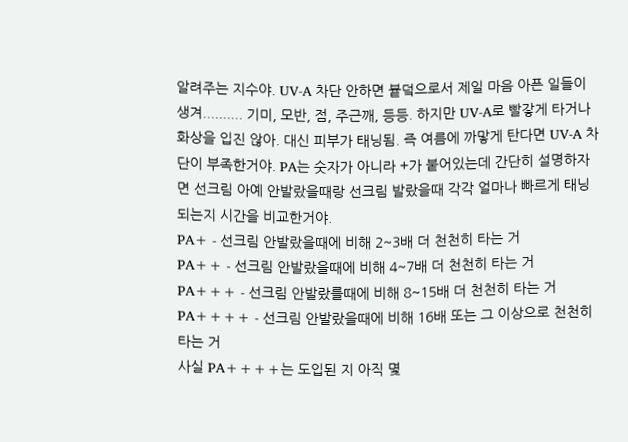알려주는 지수야. UV-A 차단 안하면 븉덬으로서 제일 마음 아픈 일들이 생겨.......... 기미, 모반, 점, 주근깨, 등등. 하지만 UV-A로 빨갛게 타거나 화상을 입진 않아. 대신 피부가 태닝됨. 즉 여름에 까맣게 탄다면 UV-A 차단이 부족한거야. PA는 숫자가 아니라 +가 붙어있는데 간단히 설명하자면 선크림 아예 안발랐을때랑 선크림 발랐을때 각각 얼마나 빠르게 태닝되는지 시간을 비교한거야.
PA+ - 선크림 안발랐을때에 비해 2~3배 더 천천히 타는 거
PA++ - 선크림 안발랐을때에 비해 4~7배 더 천천히 타는 거
PA+++ - 선크림 안발랐를때에 비해 8~15배 더 천천히 타는 거
PA++++ - 선크림 안발랐을때에 비해 16배 또는 그 이상으로 천천히 타는 거
사실 PA++++는 도입된 지 아직 몇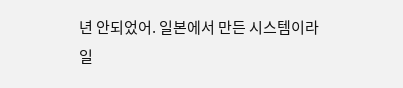년 안되었어. 일본에서 만든 시스템이라 일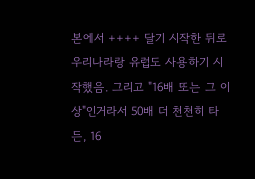본에서 ++++ 달기 시작한 뒤로 우리나라랑 유럽도 사용하기 시작했음. 그리고 "16배 또는 그 이상"인거라서 50배 더 천천히 타든, 16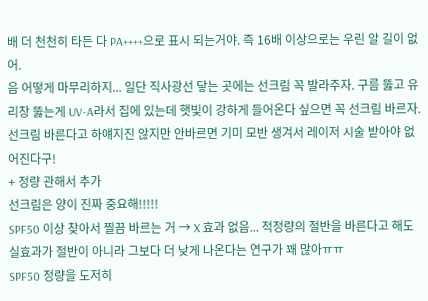배 더 천천히 타든 다 PA++++으로 표시 되는거야. 즉 16배 이상으로는 우린 알 길이 없어.
음 어떻게 마무리하지... 일단 직사광선 닿는 곳에는 선크림 꼭 발라주자. 구름 뚫고 유리창 뚫는게 UV-A라서 집에 있는데 햇빛이 강하게 들어온다 싶으면 꼭 선크림 바르자. 선크림 바른다고 하얘지진 않지만 안바르면 기미 모반 생겨서 레이저 시술 받아야 없어진다구!
+ 정량 관해서 추가
선크림은 양이 진짜 중요해!!!!!
SPF50 이상 찾아서 찔끔 바르는 거 → X 효과 없음... 적정량의 절반을 바른다고 해도 실효과가 절반이 아니라 그보다 더 낮게 나온다는 연구가 꽤 많아ㅠㅠ
SPF50 정량을 도저히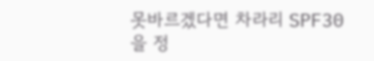못바르겠다면 차라리 SPF30을 정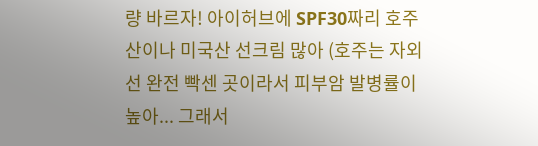량 바르자! 아이허브에 SPF30짜리 호주산이나 미국산 선크림 많아 (호주는 자외선 완전 빡센 곳이라서 피부암 발병률이 높아... 그래서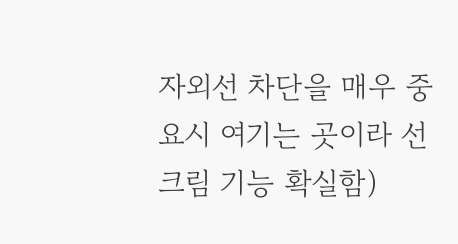자외선 차단을 매우 중요시 여기는 곳이라 선크림 기능 확실함)